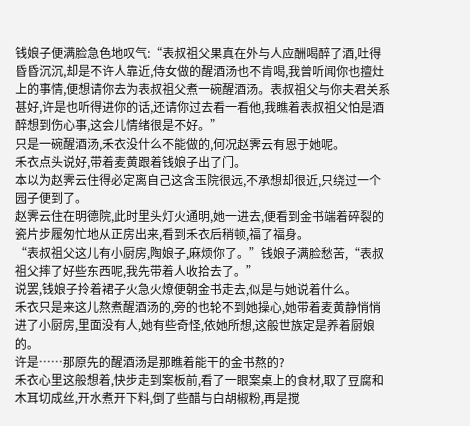钱娘子便满脸急色地叹气:“表叔祖父果真在外与人应酬喝醉了酒,吐得昏昏沉沉,却是不许人靠近,侍女做的醒酒汤也不肯喝,我曾听闻你也擅灶上的事情,便想请你去为表叔祖父煮一碗醒酒汤。表叔祖父与你夫君关系甚好,许是也听得进你的话,还请你过去看一看他,我瞧着表叔祖父怕是酒醉想到伤心事,这会儿情绪很是不好。”
只是一碗醒酒汤,禾衣没什么不能做的,何况赵霁云有恩于她呢。
禾衣点头说好,带着麦黄跟着钱娘子出了门。
本以为赵霁云住得必定离自己这含玉院很远,不承想却很近,只绕过一个园子便到了。
赵霁云住在明德院,此时里头灯火通明,她一进去,便看到金书端着碎裂的瓷片步履匆忙地从正房出来,看到禾衣后稍顿,福了福身。
“表叔祖父这儿有小厨房,陶娘子,麻烦你了。”钱娘子满脸愁苦,“表叔祖父摔了好些东西呢,我先带着人收拾去了。”
说罢,钱娘子拎着裙子火急火燎便朝金书走去,似是与她说着什么。
禾衣只是来这儿熬煮醒酒汤的,旁的也轮不到她操心,她带着麦黄静悄悄进了小厨房,里面没有人,她有些奇怪,依她所想,这般世族定是养着厨娘的。
许是……那原先的醒酒汤是那瞧着能干的金书熬的?
禾衣心里这般想着,快步走到案板前,看了一眼案桌上的食材,取了豆腐和木耳切成丝,开水煮开下料,倒了些醋与白胡椒粉,再是搅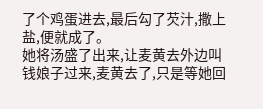了个鸡蛋进去,最后勾了芡汁,撒上盐,便就成了。
她将汤盛了出来,让麦黄去外边叫钱娘子过来,麦黄去了,只是等她回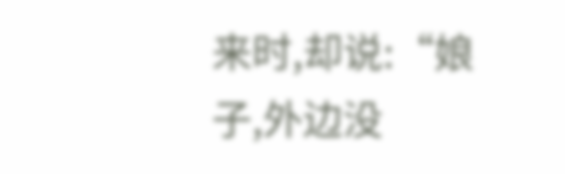来时,却说:“娘子,外边没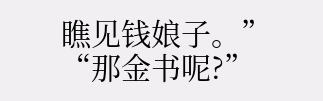瞧见钱娘子。”
“那金书呢?”